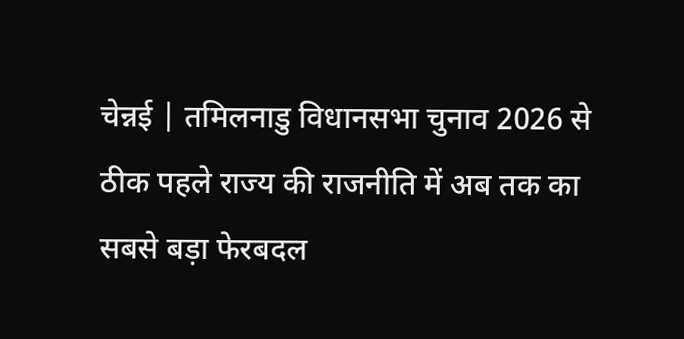चेन्नई | तमिलनाडु विधानसभा चुनाव 2026 से ठीक पहले राज्य की राजनीति में अब तक का सबसे बड़ा फेरबदल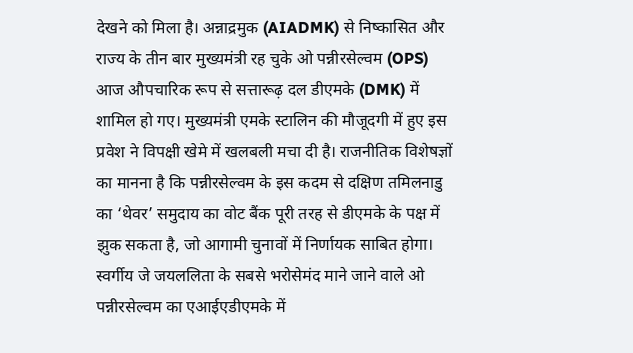देखने को मिला है। अन्नाद्रमुक (AIADMK) से निष्कासित और राज्य के तीन बार मुख्यमंत्री रह चुके ओ पन्नीरसेल्वम (OPS) आज औपचारिक रूप से सत्तारूढ़ दल डीएमके (DMK) में शामिल हो गए। मुख्यमंत्री एमके स्टालिन की मौजूदगी में हुए इस प्रवेश ने विपक्षी खेमे में खलबली मचा दी है। राजनीतिक विशेषज्ञों का मानना है कि पन्नीरसेल्वम के इस कदम से दक्षिण तमिलनाडु का ‘थेवर’ समुदाय का वोट बैंक पूरी तरह से डीएमके के पक्ष में झुक सकता है, जो आगामी चुनावों में निर्णायक साबित होगा।
स्वर्गीय जे जयललिता के सबसे भरोसेमंद माने जाने वाले ओ पन्नीरसेल्वम का एआईएडीएमके में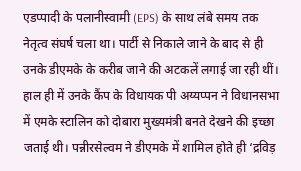एडप्पादी के पलानीस्वामी (EPS) के साथ लंबे समय तक नेतृत्व संघर्ष चला था। पार्टी से निकाले जाने के बाद से ही उनके डीएमके के करीब जाने की अटकलें लगाई जा रही थीं। हाल ही में उनके कैंप के विधायक पी अय्यप्पन ने विधानसभा में एमके स्टालिन को दोबारा मुख्यमंत्री बनते देखने की इच्छा जताई थी। पन्नीरसेल्वम ने डीएमके में शामिल होते ही ‘द्रविड़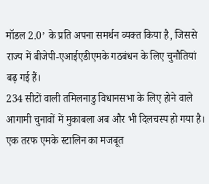मॉडल 2.0’ के प्रति अपना समर्थन व्यक्त किया है, जिससे राज्य में बीजेपी-एआईएडीएमके गठबंधन के लिए चुनौतियां बढ़ गई हैं।
234 सीटों वाली तमिलनाडु विधानसभा के लिए होने वाले आगामी चुनावों में मुकाबला अब और भी दिलचस्प हो गया है। एक तरफ एमके स्टालिन का मजबूत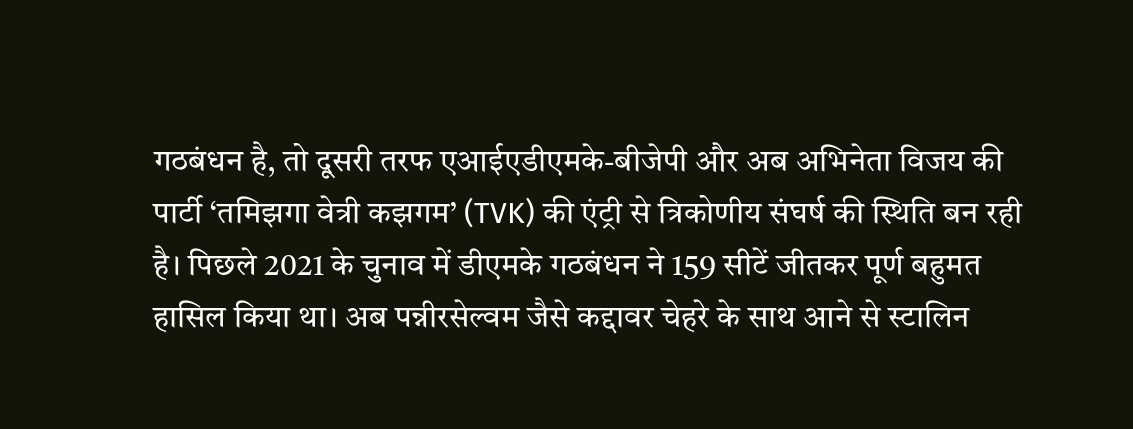गठबंधन है, तो दूसरी तरफ एआईएडीएमके-बीजेपी और अब अभिनेता विजय की पार्टी ‘तमिझगा वेत्री कझगम’ (TVK) की एंट्री से त्रिकोणीय संघर्ष की स्थिति बन रही है। पिछले 2021 के चुनाव में डीएमके गठबंधन ने 159 सीटें जीतकर पूर्ण बहुमत हासिल किया था। अब पन्नीरसेल्वम जैसे कद्दावर चेहरे के साथ आने से स्टालिन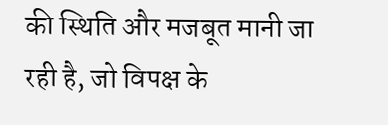की स्थिति और मजबूत मानी जा रही है, जो विपक्ष के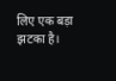लिए एक बड़ा झटका है।